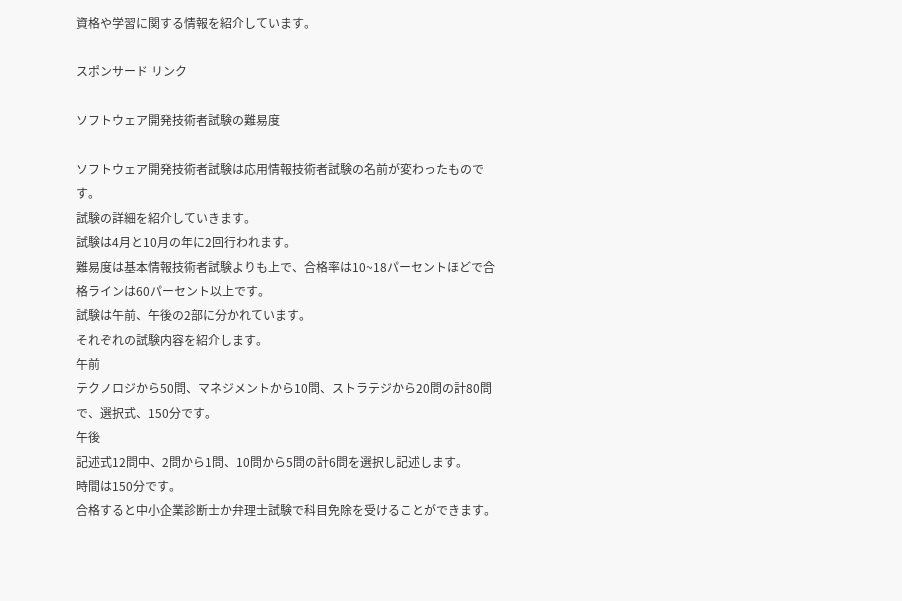資格や学習に関する情報を紹介しています。

スポンサード リンク

ソフトウェア開発技術者試験の難易度

ソフトウェア開発技術者試験は応用情報技術者試験の名前が変わったものです。
試験の詳細を紹介していきます。
試験は4月と10月の年に2回行われます。
難易度は基本情報技術者試験よりも上で、合格率は10~18パーセントほどで合格ラインは60パーセント以上です。
試験は午前、午後の2部に分かれています。
それぞれの試験内容を紹介します。
午前
テクノロジから50問、マネジメントから10問、ストラテジから20問の計80問で、選択式、150分です。
午後
記述式12問中、2問から1問、10問から5問の計6問を選択し記述します。
時間は150分です。
合格すると中小企業診断士か弁理士試験で科目免除を受けることができます。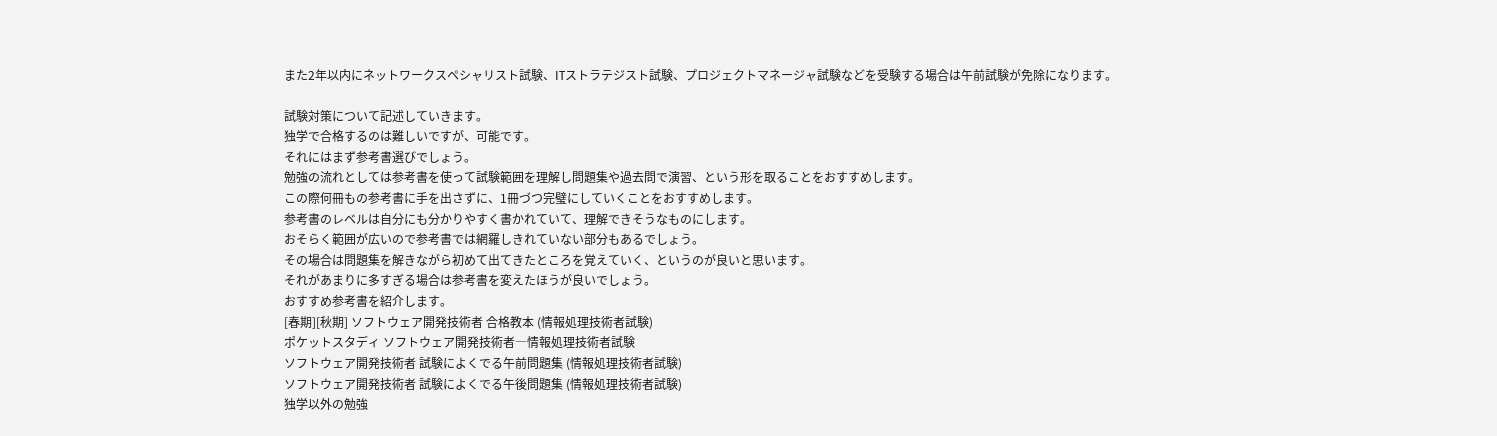また2年以内にネットワークスペシャリスト試験、ITストラテジスト試験、プロジェクトマネージャ試験などを受験する場合は午前試験が免除になります。

試験対策について記述していきます。
独学で合格するのは難しいですが、可能です。
それにはまず参考書選びでしょう。
勉強の流れとしては参考書を使って試験範囲を理解し問題集や過去問で演習、という形を取ることをおすすめします。
この際何冊もの参考書に手を出さずに、1冊づつ完璧にしていくことをおすすめします。
参考書のレベルは自分にも分かりやすく書かれていて、理解できそうなものにします。
おそらく範囲が広いので参考書では網羅しきれていない部分もあるでしょう。
その場合は問題集を解きながら初めて出てきたところを覚えていく、というのが良いと思います。
それがあまりに多すぎる場合は参考書を変えたほうが良いでしょう。
おすすめ参考書を紹介します。
[春期][秋期] ソフトウェア開発技術者 合格教本 (情報処理技術者試験)
ポケットスタディ ソフトウェア開発技術者―情報処理技術者試験
ソフトウェア開発技術者 試験によくでる午前問題集 (情報処理技術者試験)
ソフトウェア開発技術者 試験によくでる午後問題集 (情報処理技術者試験)
独学以外の勉強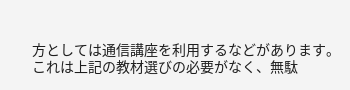方としては通信講座を利用するなどがあります。
これは上記の教材選びの必要がなく、無駄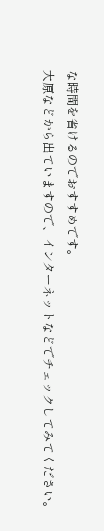な時間を省けるのでおすすめです。
大原などから出ていますので、インターネットなどでチェックしてみてください。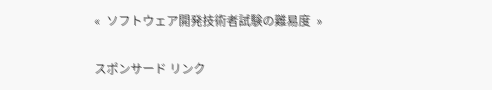«  ソフトウェア開発技術者試験の難易度  »

スポンサード リンク